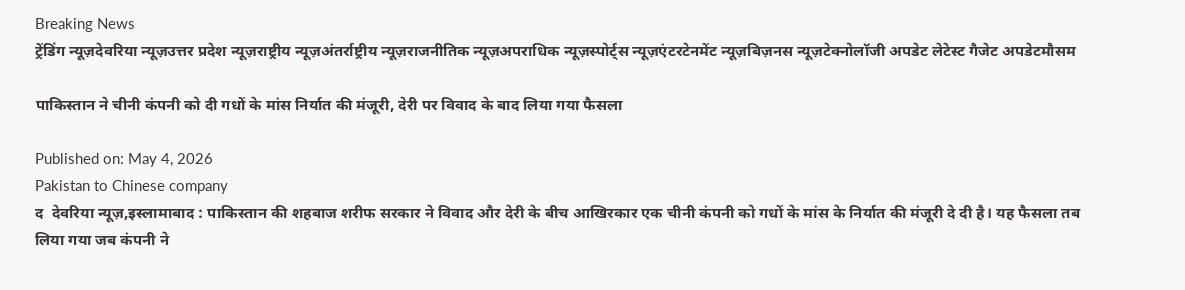Breaking News
ट्रेंडिंग न्यूज़देवरिया न्यूज़उत्तर प्रदेश न्यूज़राष्ट्रीय न्यूज़अंतर्राष्ट्रीय न्यूज़राजनीतिक न्यूज़अपराधिक न्यूज़स्पोर्ट्स न्यूज़एंटरटेनमेंट न्यूज़बिज़नस न्यूज़टेक्नोलॉजी अपडेट लेटेस्ट गैजेट अपडेटमौसम

पाकिस्तान ने चीनी कंपनी को दी गधों के मांस निर्यात की मंजूरी, देरी पर विवाद के बाद लिया गया फैसला

Published on: May 4, 2026
Pakistan to Chinese company
द  देवरिया न्यूज़,इस्लामाबाद : पाकिस्तान की शहबाज शरीफ सरकार ने विवाद और देरी के बीच आखिरकार एक चीनी कंपनी को गधों के मांस के निर्यात की मंजूरी दे दी है। यह फैसला तब लिया गया जब कंपनी ने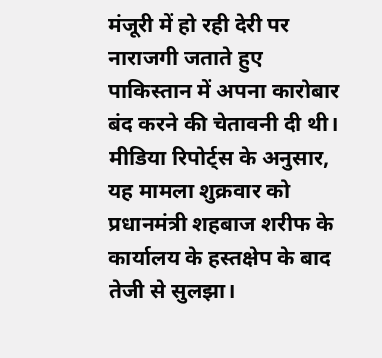मंजूरी में हो रही देरी पर नाराजगी जताते हुए पाकिस्तान में अपना कारोबार बंद करने की चेतावनी दी थी।
मीडिया रिपोर्ट्स के अनुसार, यह मामला शुक्रवार को प्रधानमंत्री शहबाज शरीफ के कार्यालय के हस्तक्षेप के बाद तेजी से सुलझा।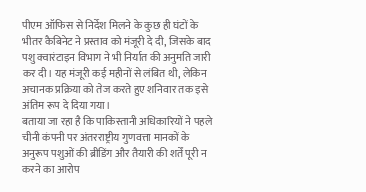पीएम ऑफिस से निर्देश मिलने के कुछ ही घंटों के भीतर कैबिनेट ने प्रस्ताव को मंजूरी दे दी, जिसके बाद पशु क्वारंटाइन विभाग ने भी निर्यात की अनुमति जारी कर दी। यह मंजूरी कई महीनों से लंबित थी, लेकिन अचानक प्रक्रिया को तेज करते हुए शनिवार तक इसे अंतिम रूप दे दिया गया।
बताया जा रहा है कि पाकिस्तानी अधिकारियों ने पहले चीनी कंपनी पर अंतरराष्ट्रीय गुणवत्ता मानकों के अनुरूप पशुओं की ब्रीडिंग और तैयारी की शर्तें पूरी न करने का आरोप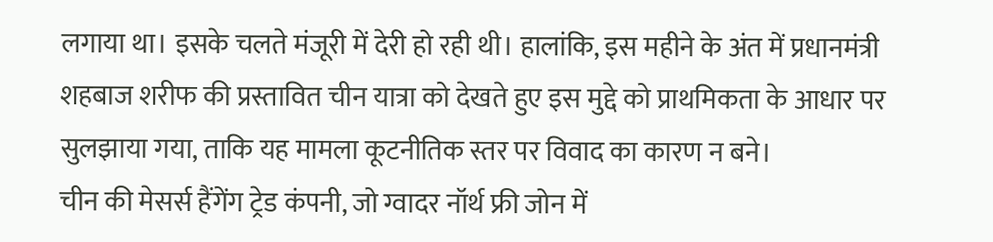लगाया था। इसके चलते मंजूरी में देरी हो रही थी। हालांकि, इस महीने के अंत में प्रधानमंत्री शहबाज शरीफ की प्रस्तावित चीन यात्रा को देखते हुए इस मुद्दे को प्राथमिकता के आधार पर सुलझाया गया, ताकि यह मामला कूटनीतिक स्तर पर विवाद का कारण न बने।
चीन की मेसर्स हैंगेंग ट्रेड कंपनी, जो ग्वादर नॉर्थ फ्री जोन में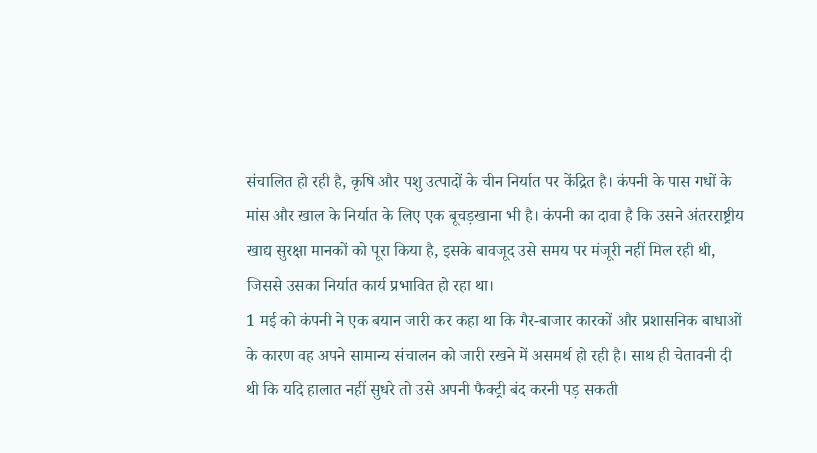संचालित हो रही है, कृषि और पशु उत्पादों के चीन निर्यात पर केंद्रित है। कंपनी के पास गधों के मांस और खाल के निर्यात के लिए एक बूचड़खाना भी है। कंपनी का दावा है कि उसने अंतरराष्ट्रीय खाद्य सुरक्षा मानकों को पूरा किया है, इसके बावजूद उसे समय पर मंजूरी नहीं मिल रही थी, जिससे उसका निर्यात कार्य प्रभावित हो रहा था।
1 मई को कंपनी ने एक बयान जारी कर कहा था कि गैर-बाजार कारकों और प्रशासनिक बाधाओं के कारण वह अपने सामान्य संचालन को जारी रखने में असमर्थ हो रही है। साथ ही चेतावनी दी थी कि यदि हालात नहीं सुधरे तो उसे अपनी फैक्ट्री बंद करनी पड़ सकती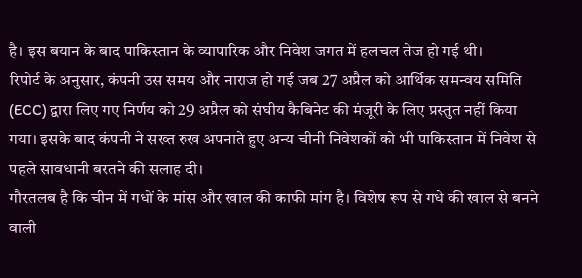है। इस बयान के बाद पाकिस्तान के व्यापारिक और निवेश जगत में हलचल तेज हो गई थी।
रिपोर्ट के अनुसार, कंपनी उस समय और नाराज हो गई जब 27 अप्रैल को आर्थिक समन्वय समिति (ECC) द्वारा लिए गए निर्णय को 29 अप्रैल को संघीय कैबिनेट की मंजूरी के लिए प्रस्तुत नहीं किया गया। इसके बाद कंपनी ने सख्त रुख अपनाते हुए अन्य चीनी निवेशकों को भी पाकिस्तान में निवेश से पहले सावधानी बरतने की सलाह दी।
गौरतलब है कि चीन में गधों के मांस और खाल की काफी मांग है। विशेष रूप से गधे की खाल से बनने वाली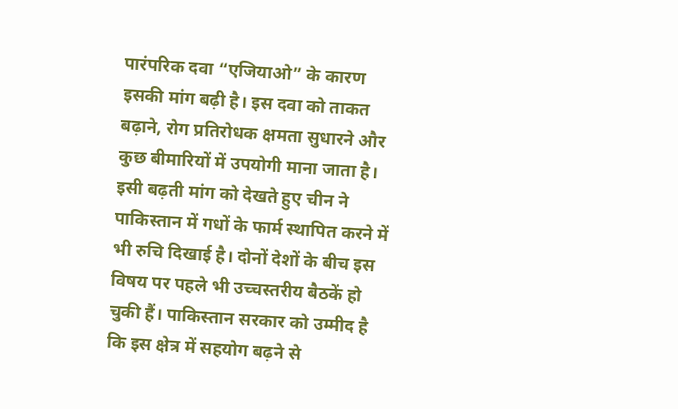पारंपरिक दवा “एजियाओ” के कारण इसकी मांग बढ़ी है। इस दवा को ताकत बढ़ाने, रोग प्रतिरोधक क्षमता सुधारने और कुछ बीमारियों में उपयोगी माना जाता है।
इसी बढ़ती मांग को देखते हुए चीन ने पाकिस्तान में गधों के फार्म स्थापित करने में भी रुचि दिखाई है। दोनों देशों के बीच इस विषय पर पहले भी उच्चस्तरीय बैठकें हो चुकी हैं। पाकिस्तान सरकार को उम्मीद है कि इस क्षेत्र में सहयोग बढ़ने से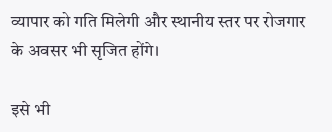व्यापार को गति मिलेगी और स्थानीय स्तर पर रोजगार के अवसर भी सृजित होंगे।

इसे भी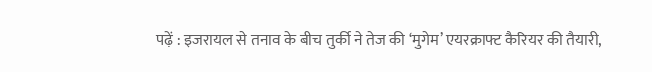पढ़ें : इजरायल से तनाव के बीच तुर्की ने तेज की ‘मुगेम’ एयरक्राफ्ट कैरियर की तैयारी,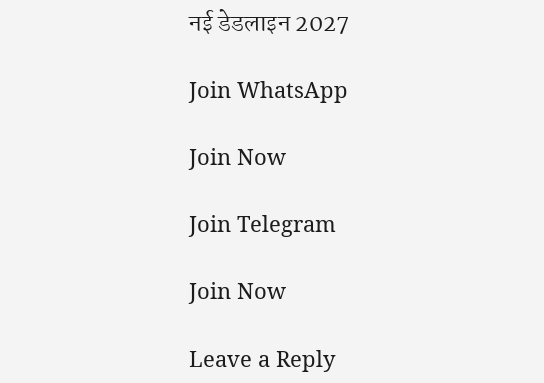नई डेडलाइन 2027

Join WhatsApp

Join Now

Join Telegram

Join Now

Leave a Reply